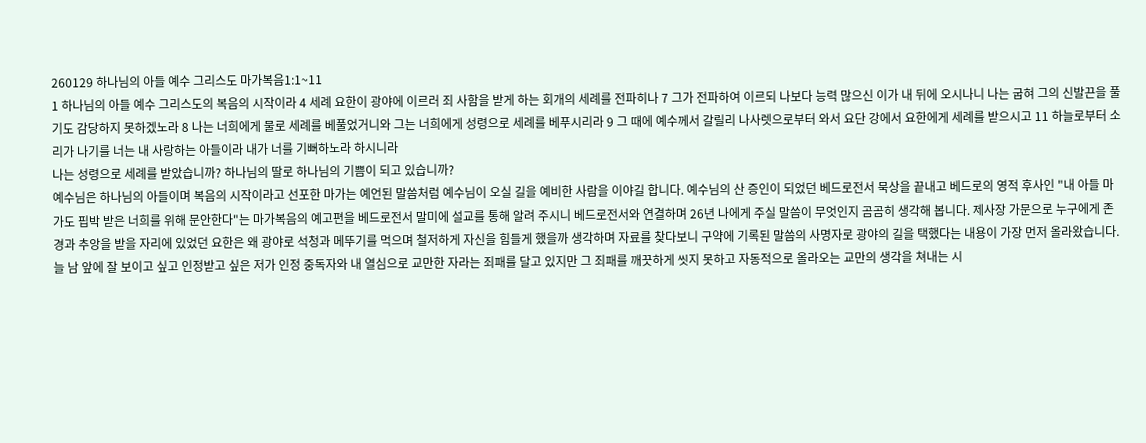260129 하나님의 아들 예수 그리스도 마가복음1:1~11
1 하나님의 아들 예수 그리스도의 복음의 시작이라 4 세례 요한이 광야에 이르러 죄 사함을 받게 하는 회개의 세례를 전파히나 7 그가 전파하여 이르되 나보다 능력 많으신 이가 내 뒤에 오시나니 나는 굽혀 그의 신발끈을 풀기도 감당하지 못하겠노라 8 나는 너희에게 물로 세례를 베풀었거니와 그는 너희에게 성령으로 세례를 베푸시리라 9 그 때에 예수께서 갈릴리 나사렛으로부터 와서 요단 강에서 요한에게 세례를 받으시고 11 하늘로부터 소리가 나기를 너는 내 사랑하는 아들이라 내가 너를 기뻐하노라 하시니라
나는 성령으로 세례를 받았습니까? 하나님의 딸로 하나님의 기쁨이 되고 있습니까?
예수님은 하나님의 아들이며 복음의 시작이라고 선포한 마가는 예언된 말씀처럼 예수님이 오실 길을 예비한 사람을 이야길 합니다. 예수님의 산 증인이 되었던 베드로전서 묵상을 끝내고 베드로의 영적 후사인 "내 아들 마가도 핍박 받은 너희를 위해 문안한다"는 마가복음의 예고편을 베드로전서 말미에 설교를 통해 알려 주시니 베드로전서와 연결하며 26년 나에게 주실 말씀이 무엇인지 곰곰히 생각해 봅니다. 제사장 가문으로 누구에게 존경과 추앙을 받을 자리에 있었던 요한은 왜 광야로 석청과 메뚜기를 먹으며 철저하게 자신을 힘들게 했을까 생각하며 자료를 찾다보니 구약에 기록된 말씀의 사명자로 광야의 길을 택했다는 내용이 가장 먼저 올라왔습니다. 늘 남 앞에 잘 보이고 싶고 인정받고 싶은 저가 인정 중독자와 내 열심으로 교만한 자라는 죄패를 달고 있지만 그 죄패를 깨끗하게 씻지 못하고 자동적으로 올라오는 교만의 생각을 쳐내는 시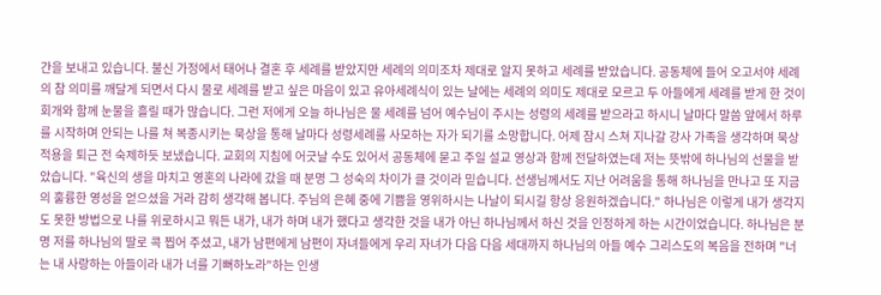간을 보내고 있습니다. 불신 가정에서 태어나 결혼 후 세례를 받았지만 세례의 의미조차 제대로 알지 못하고 세례를 받았습니다. 공동체에 들어 오고서야 세례의 참 의미를 깨달게 되면서 다시 물로 세례를 받고 싶은 마음이 있고 유아세례식이 있는 날에는 세례의 의미도 제대로 모르고 두 아들에게 세례를 받게 한 것이 회개와 함께 눈물을 흘릴 때가 많습니다. 그런 저에게 오늘 하나님은 물 세례를 넘어 예수님이 주시는 성령의 세례를 받으라고 하시니 날마다 말씀 앞에서 하루를 시작하며 안되는 나를 쳐 복종시키는 묵상을 통해 날마다 성령세례를 사모하는 자가 되기를 소망합니다. 어제 잠시 스쳐 지나갈 강사 가족을 생각하며 묵상 적용을 퇴근 전 숙제하듯 보냈습니다. 교회의 지침에 어긋날 수도 있어서 공동체에 묻고 주일 설교 영상과 함께 전달하였는데 저는 뜻밖에 하나님의 선물을 받았습니다. "육신의 생을 마치고 영혼의 나라에 갔을 때 분명 그 성숙의 차이가 클 것이라 믿습니다. 선생님께서도 지난 어려움을 통해 하나님을 만나고 또 지금의 훌륭한 영성을 얻으셨을 거라 감히 생각해 봅니다. 주님의 은혜 중에 기쁨을 영위하시는 나날이 되시길 항상 응원하겠습니다." 하나님은 이렇게 내가 생각지도 못한 방법으로 나를 위로하시고 뭐든 내가, 내가 하며 내가 했다고 생각한 것을 내가 아닌 하나님께서 하신 것을 인정하게 하는 시간이었습니다. 하나님은 분명 저를 하나님의 딸로 콕 찝어 주셨고, 내가 남편에게 남편이 자녀들에게 우리 자녀가 다음 다음 세대까지 하나님의 아들 예수 그리스도의 복음을 전하며 "너는 내 사랑하는 아들이라 내가 너를 기뻐하노라"하는 인생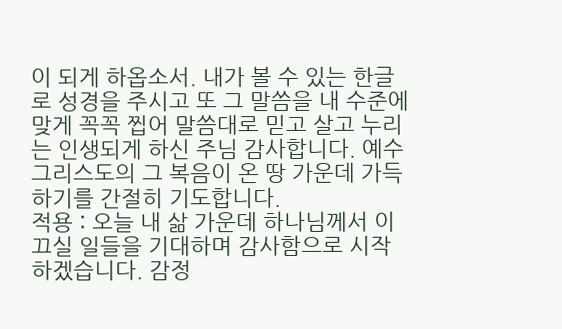이 되게 하옵소서. 내가 볼 수 있는 한글로 성경을 주시고 또 그 말씀을 내 수준에 맞게 꼭꼭 찝어 말씀대로 믿고 살고 누리는 인생되게 하신 주님 감사합니다. 예수 그리스도의 그 복음이 온 땅 가운데 가득하기를 간절히 기도합니다.
적용 : 오늘 내 삶 가운데 하나님께서 이끄실 일들을 기대하며 감사함으로 시작하겠습니다. 감정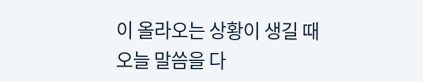이 올라오는 상황이 생길 때 오늘 말씀을 다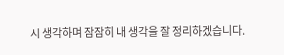시 생각하며 잠잠히 내 생각을 잘 정리하겠습니다.